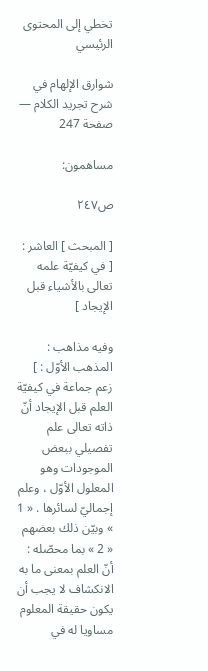تخطي إلى المحتوى الرئيسي

شوارق الإلهام في شرح تجريد الكلام — صفحة 247

مساهمون:

ص٢٤٧

[ المبحث ] العاشر : [ في كيفيّة علمه تعالى بالأشياء قبل الإيجاد ]

وفيه مذاهب : المذهب الأوّل : ] زعم جماعة في كيفيّة العلم قبل الإيجاد أنّ ذاته تعالى علم تفصيلي ببعض الموجودات وهو المعلول الأوّل ، وعلم إجماليّ لسائرها . « 1 » وبيّن ذلك بعضهم « 2 » بما محصّله : أنّ العلم بمعنى ما به الانكشاف لا يجب أن يكون حقيقة المعلوم مساويا له في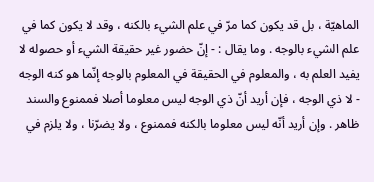الماهيّة ، بل قد يكون كما مرّ في علم الشيء بالكنه ، وقد لا يكون كما في علم الشيء بالوجه . وما يقال : - إنّ حضور غير حقيقة الشيء أو حصوله لا يفيد العلم به ، والمعلوم في الحقيقة في المعلوم بالوجه إنّما هو كنه الوجه - لا ذي الوجه ، فإن أريد أنّ ذي الوجه ليس معلوما أصلا فممنوع والسند ظاهر . وإن أريد أنّه ليس معلوما بالكنه فممنوع ، ولا يضرّنا ، ولا يلزم في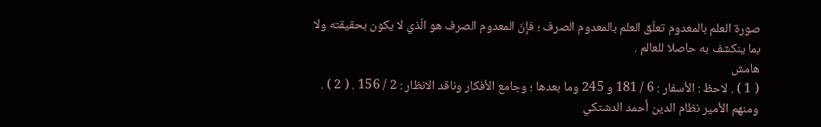صورة العلم بالمعدوم تعلّق العلم بالمعدوم الصرف ؛ فإنّ المعدوم الصرف هو الّذي لا يكون بحقيقته ولا بما ينكشف به حاصلا للعالم .
هامش
( 1 ) . لاحظ : الأسفار : 6 / 181 و 245 وما بعدها ؛ وجامع الأفكار وناقد الانظار : 2 / 156 . ( 2 ) . ومنهم الأمير نظام الدين أحمد الدشتكي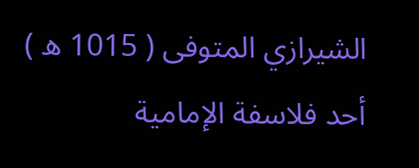الشيرازي المتوفى ( 1015 ه ) أحد فلاسفة الإمامية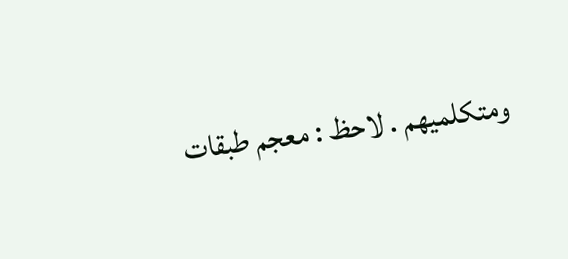ومتكلميهم . لاحظ : معجم طبقات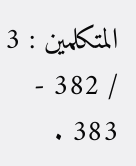المتكلمين : 3 / 382 - 383 .